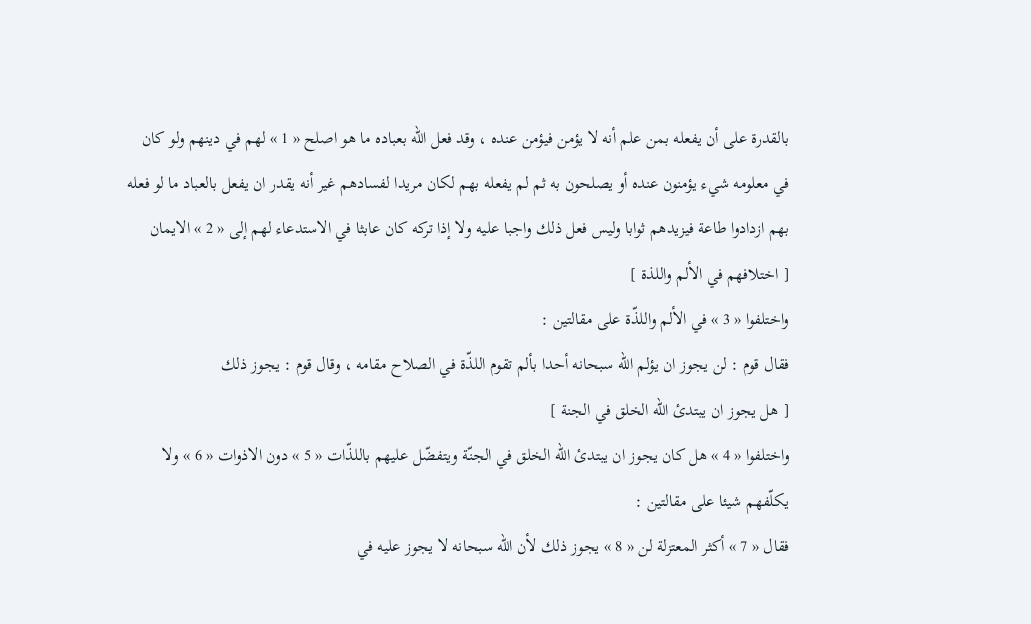بالقدرة على أن يفعله بمن علم أنه لا يؤمن فيؤمن عنده ، وقد فعل اللّه بعباده ما هو اصلح « 1 » لهم في دينهم ولو كان في معلومه شيء يؤمنون عنده أو يصلحون به ثم لم يفعله بهم لكان مريدا لفسادهم غير أنه يقدر ان يفعل بالعباد ما لو فعله بهم ازدادوا طاعة فيزيدهم ثوابا وليس فعل ذلك واجبا عليه ولا إذا تركه كان عابثا في الاستدعاء لهم إلى « 2 » الايمان
[ اختلافهم في الألم واللذة ]
واختلفوا « 3 » في الألم واللذّة على مقالتين :
فقال قوم : لن يجوز ان يؤلم اللّه سبحانه أحدا بألم تقوم اللذّة في الصلاح مقامه ، وقال قوم : يجوز ذلك
[ هل يجوز ان يبتدئ اللّه الخلق في الجنة ]
واختلفوا « 4 » هل كان يجوز ان يبتدئ اللّه الخلق في الجنّة ويتفضّل عليهم باللذّات « 5 » دون الاذوات « 6 » ولا يكلّفهم شيئا على مقالتين :
فقال « 7 » أكثر المعتزلة لن « 8 » يجوز ذلك لأن اللّه سبحانه لا يجوز عليه في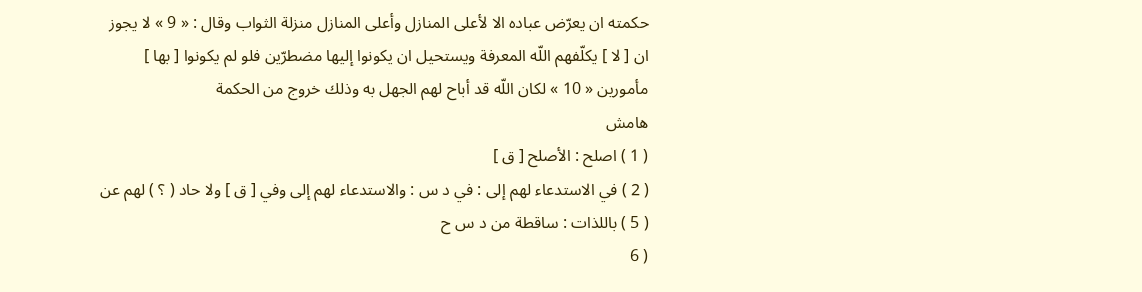حكمته ان يعرّض عباده الا لأعلى المنازل وأعلى المنازل منزلة الثواب وقال : « 9 » لا يجوز ان [ لا ] يكلّفهم اللّه المعرفة ويستحيل ان يكونوا إليها مضطرّين فلو لم يكونوا [ بها ] مأمورين « 10 » لكان اللّه قد أباح لهم الجهل به وذلك خروج من الحكمة
هامش
( 1 ) اصلح : الأصلح [ ق ]
( 2 ) في الاستدعاء لهم إلى : في د س : والاستدعاء لهم إلى وفي [ ق ] ولا حاد ( ؟ ) لهم عن
( 5 ) باللذات : ساقطة من د س ح
( 6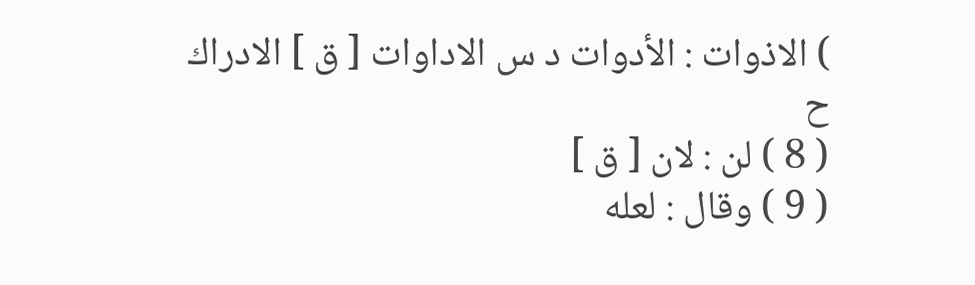) الاذوات : الأدوات د س الاداوات [ ق ] الادراك ح
( 8 ) لن : لان [ ق ]
( 9 ) وقال : لعله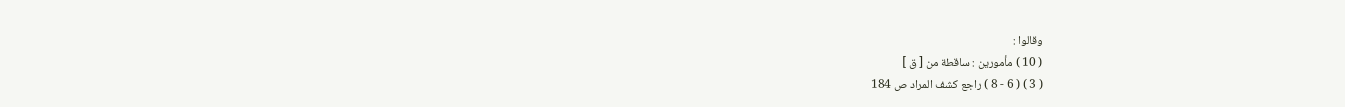وقالوا :
( 10 ) مأمورين : ساقطة من [ ق ]
( 3 ) ( 6 - 8 ) راجع كشف المراد ص 184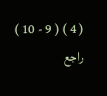( 4 ) ( 9 - 10 ) راجع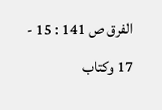الفرق ص 141 : 15 - 17 وكتاب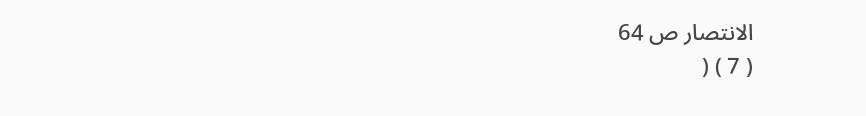الانتصار ص 64
( 7 ) (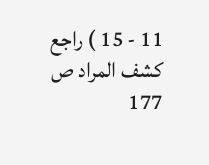11 - 15 ) راجع كشف المراد ص 177